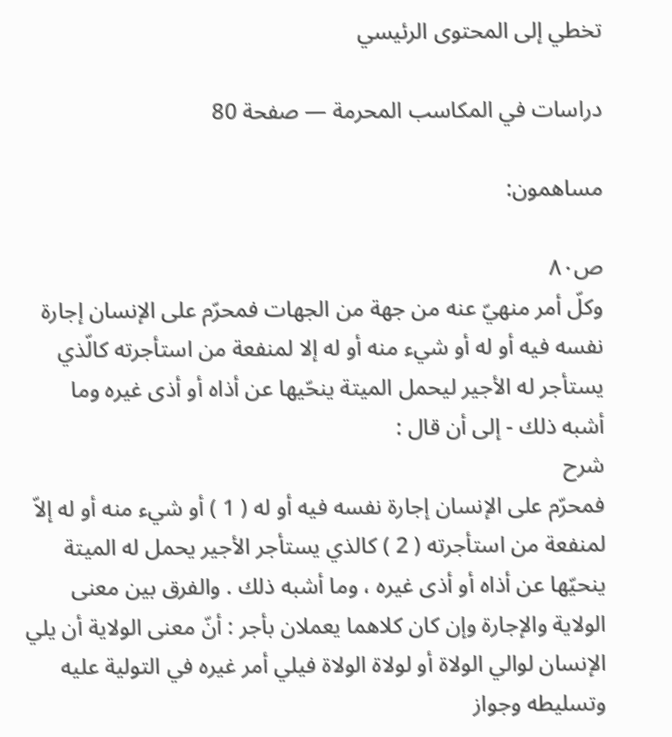تخطي إلى المحتوى الرئيسي

دراسات في المكاسب المحرمة — صفحة 80

مساهمون:

ص٨٠
وكلّ أمر منهيّ عنه من جهة من الجهات فمحرّم على الإنسان إجارة نفسه فيه أو له أو شيء منه أو له إلا لمنفعة من استأجرته كالّذي يستأجر له الأجير ليحمل الميتة ينحّيها عن أذاه أو أذى غيره وما أشبه ذلك - إلى أن قال :
شرح
فمحرّم على الإنسان إجارة نفسه فيه أو له ( 1 ) أو شيء منه أو له إلاّ لمنفعة من استأجرته ( 2 ) كالذي يستأجر الأجير يحمل له الميتة ينحيّها عن أذاه أو أذى غيره ، وما أشبه ذلك . والفرق بين معنى الولاية والإجارة وإن كان كلاهما يعملان بأجر : أنّ معنى الولاية أن يلي الإنسان لوالي الولاة أو لولاة الولاة فيلي أمر غيره في التولية عليه وتسليطه وجواز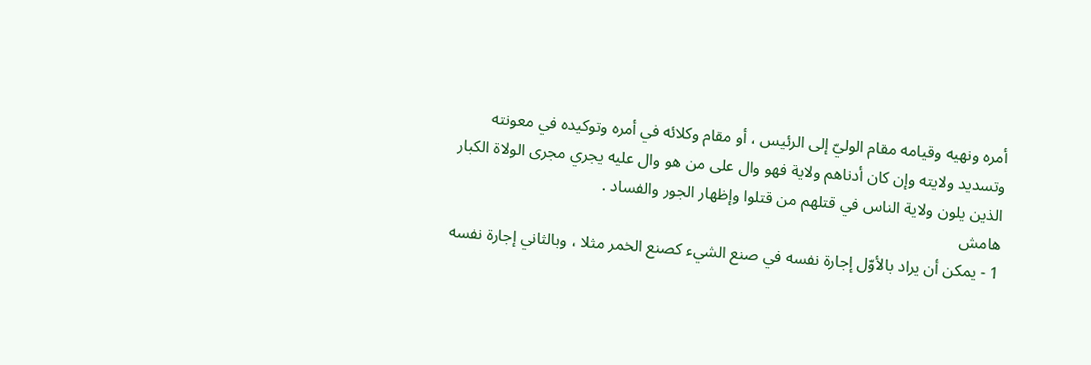أمره ونهيه وقيامه مقام الوليّ إلى الرئيس ، أو مقام وكلائه في أمره وتوكيده في معونته وتسديد ولايته وإن كان أدناهم ولاية فهو وال على من هو وال عليه يجري مجرى الولاة الكبار الذين يلون ولاية الناس في قتلهم من قتلوا وإظهار الجور والفساد .
هامش
1 - يمكن أن يراد بالأوّل إجارة نفسه في صنع الشيء كصنع الخمر مثلا ، وبالثاني إجارة نفسه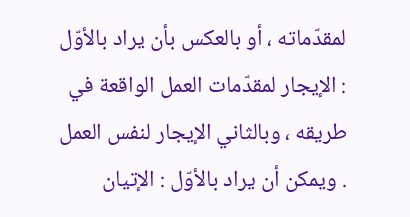لمقدّماته ، أو بالعكس بأن يراد بالأوّل : الإيجار لمقدّمات العمل الواقعة في طريقه ، وبالثاني الإيجار لنفس العمل . ويمكن أن يراد بالأوّل : الإتيان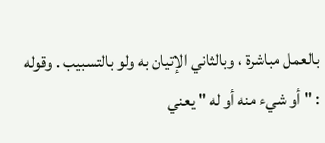بالعمل مباشرة ، وبالثاني الإتيان به ولو بالتسبيب . وقوله : " أو شيء منه أو له " يعني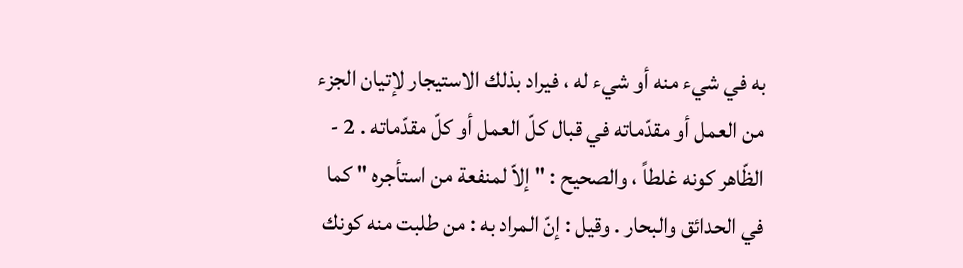به في شيء منه أو شيء له ، فيراد بذلك الاستيجار لإتيان الجزء من العمل أو مقدّماته في قبال كلّ العمل أو كلّ مقدّماته . 2 - الظّاهر كونه غلطاً ، والصحيح : " إلاّ لمنفعة من استأجره " كما في الحدائق والبحار . وقيل : إنّ المراد به : من طلبت منه كونك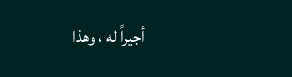أجيراً له ، وهذا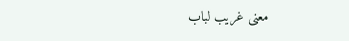معنى غريب لباب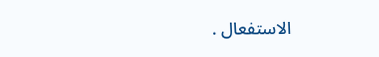الاستفعال .